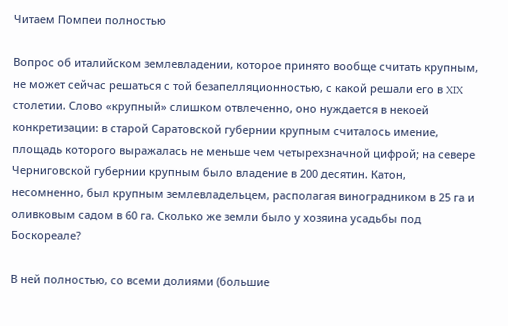Читаем Помпеи полностью

Вопрос об италийском землевладении, которое принято вообще считать крупным, не может сейчас решаться с той безапелляционностью, с какой решали его в XIX столетии. Слово «крупный» слишком отвлеченно, оно нуждается в некоей конкретизации: в старой Саратовской губернии крупным считалось имение, площадь которого выражалась не меньше чем четырехзначной цифрой; на севере Черниговской губернии крупным было владение в 200 десятин. Катон, несомненно, был крупным землевладельцем, располагая виноградником в 25 га и оливковым садом в 60 га. Сколько же земли было у хозяина усадьбы под Боскореале?

В ней полностью, со всеми долиями (большие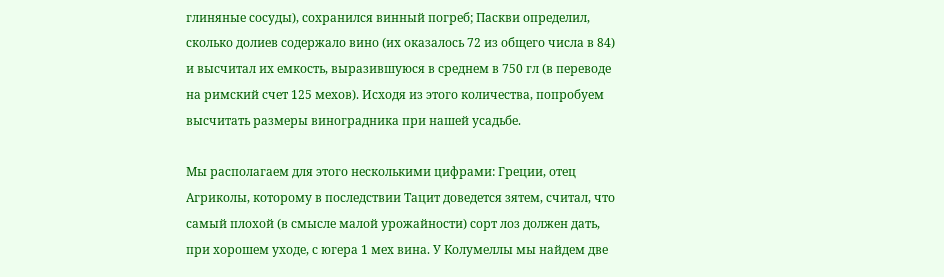глиняные сосуды), сохранился винный погреб; Паскви определил, сколько долиев содержало вино (их оказалось 72 из общего числа в 84) и высчитал их емкость, выразившуюся в среднем в 750 гл (в переводе на римский счет 125 мехов). Исходя из этого количества, попробуем высчитать размеры виноградника при нашей усадьбе.

Мы располагаем для этого несколькими цифрами: Греции, отец Агриколы, которому в последствии Тацит доведется зятем, считал, что самый плохой (в смысле малой урожайности) сорт лоз должен дать, при хорошем уходе, с югера 1 мех вина. У Колумеллы мы найдем две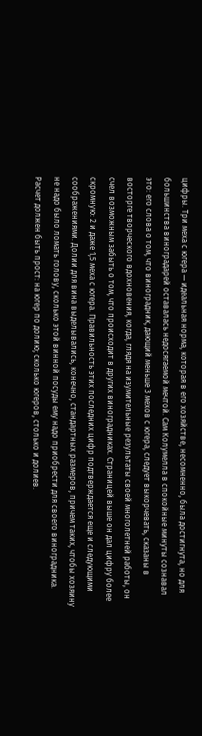цифры. Три меха с югера — идеальная норма, которая в его хозяйстве, несомненно, была достигнута, но для большинства виноградарей оставалась недосягаемой мечтой. Сам Колумелла в спокойные минуты сознавал это: его слова о том, что виноградник, дающий меньше 3 мехов с югера, следует выкорчевать, сказаны в восторге творческого вдохновения, когда, глядя на изумительные результаты своей многолетней работы, он счел возможным забыть о том, что происходит в других виноградниках. Страницей выше он дал цифру более скромную: 2 и даже 1,5 меха с югера. Правильность этих последних цифр подтверждается еще и следующими соображениями. Долии для вина выделывались, конечно, стандартных размеров, причем таких, чтобы хозяину не надо было ломать голову, сколько этой винной посуды ему надо приобрести для своего виноградника. Расчет должен быть прост: на югер по долию; сколько югеров, столько и долиев.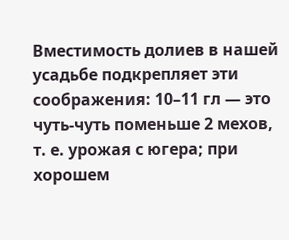Вместимость долиев в нашей усадьбе подкрепляет эти соображения: 10–11 гл — это чуть-чуть поменьше 2 мехов, т. е. урожая с югера; при хорошем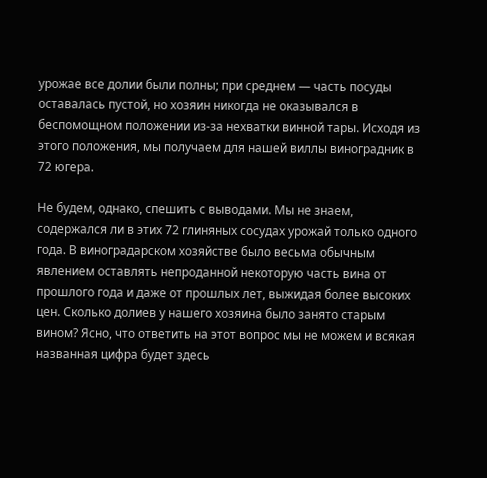урожае все долии были полны; при среднем — часть посуды оставалась пустой, но хозяин никогда не оказывался в беспомощном положении из-за нехватки винной тары. Исходя из этого положения, мы получаем для нашей виллы виноградник в 72 югера.

Не будем, однако, спешить с выводами. Мы не знаем, содержался ли в этих 72 глиняных сосудах урожай только одного года. В виноградарском хозяйстве было весьма обычным явлением оставлять непроданной некоторую часть вина от прошлого года и даже от прошлых лет, выжидая более высоких цен. Сколько долиев у нашего хозяина было занято старым вином? Ясно, что ответить на этот вопрос мы не можем и всякая названная цифра будет здесь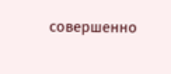совершенно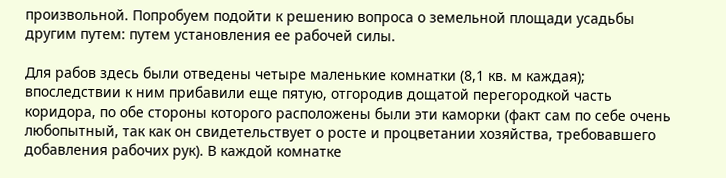произвольной. Попробуем подойти к решению вопроса о земельной площади усадьбы другим путем: путем установления ее рабочей силы.

Для рабов здесь были отведены четыре маленькие комнатки (8,1 кв. м каждая); впоследствии к ним прибавили еще пятую, отгородив дощатой перегородкой часть коридора, по обе стороны которого расположены были эти каморки (факт сам по себе очень любопытный, так как он свидетельствует о росте и процветании хозяйства, требовавшего добавления рабочих рук). В каждой комнатке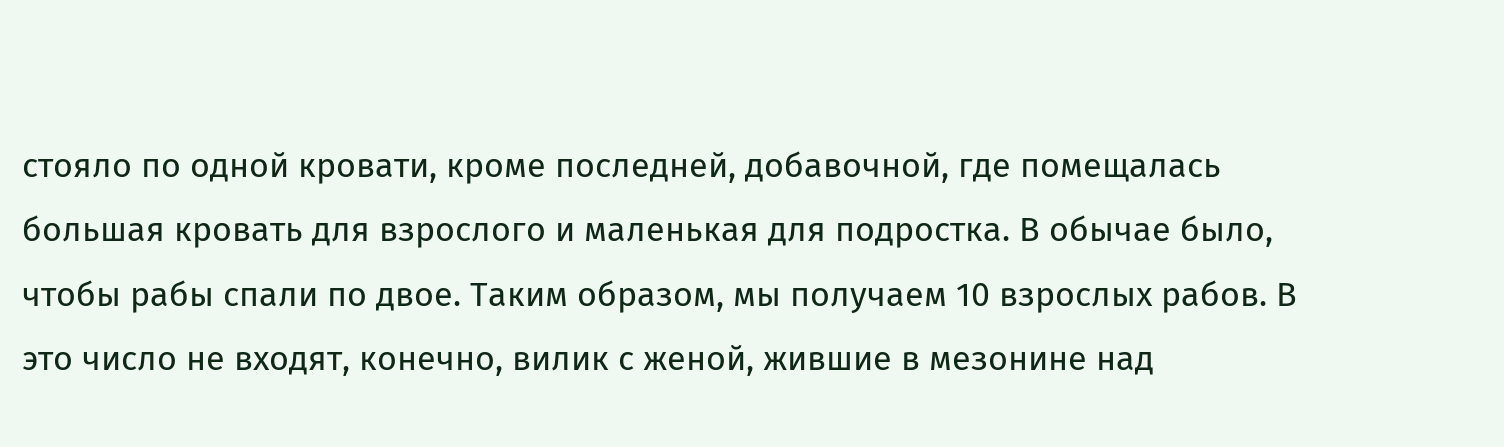стояло по одной кровати, кроме последней, добавочной, где помещалась большая кровать для взрослого и маленькая для подростка. В обычае было, чтобы рабы спали по двое. Таким образом, мы получаем 10 взрослых рабов. В это число не входят, конечно, вилик с женой, жившие в мезонине над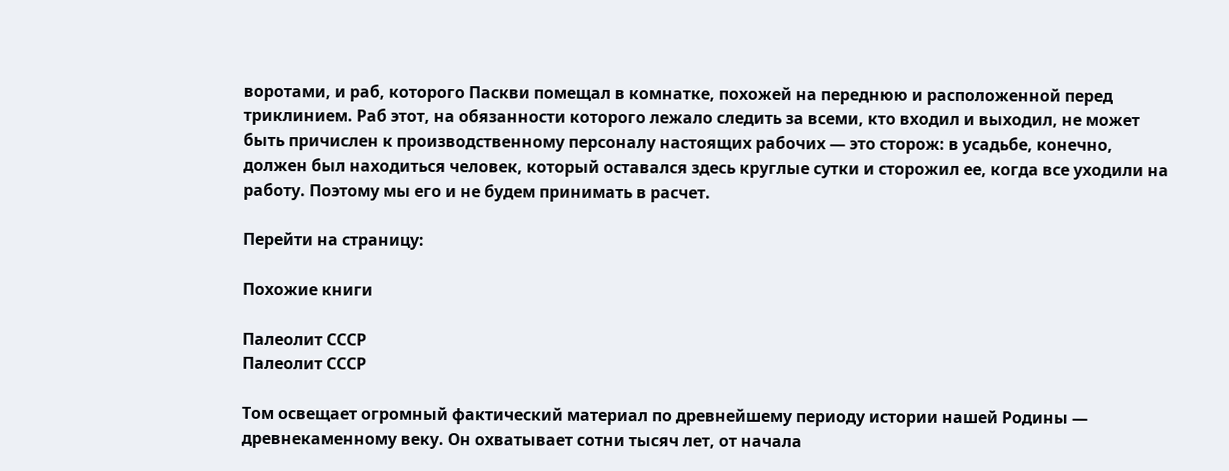воротами, и раб, которого Паскви помещал в комнатке, похожей на переднюю и расположенной перед триклинием. Раб этот, на обязанности которого лежало следить за всеми, кто входил и выходил, не может быть причислен к производственному персоналу настоящих рабочих — это сторож: в усадьбе, конечно, должен был находиться человек, который оставался здесь круглые сутки и сторожил ее, когда все уходили на работу. Поэтому мы его и не будем принимать в расчет.

Перейти на страницу:

Похожие книги

Палеолит СССР
Палеолит СССР

Том освещает огромный фактический материал по древнейшему периоду истории нашей Родины — древнекаменному веку. Он охватывает сотни тысяч лет, от начала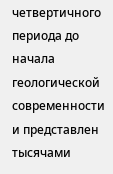четвертичного периода до начала геологической современности и представлен тысячами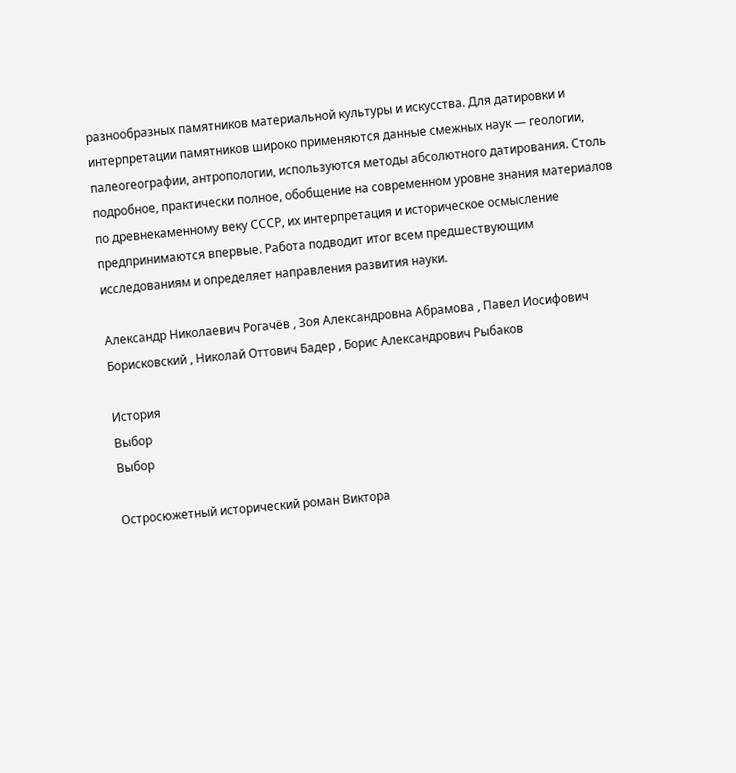разнообразных памятников материальной культуры и искусства. Для датировки и интерпретации памятников широко применяются данные смежных наук — геологии, палеогеографии, антропологии, используются методы абсолютного датирования. Столь подробное, практически полное, обобщение на современном уровне знания материалов по древнекаменному веку СССР, их интерпретация и историческое осмысление предпринимаются впервые. Работа подводит итог всем предшествующим исследованиям и определяет направления развития науки.

Александр Николаевич Рогачёв , Зоя Александровна Абрамова , Павел Иосифович Борисковский , Николай Оттович Бадер , Борис Александрович Рыбаков

История
Выбор
Выбор

Остросюжетный исторический роман Виктора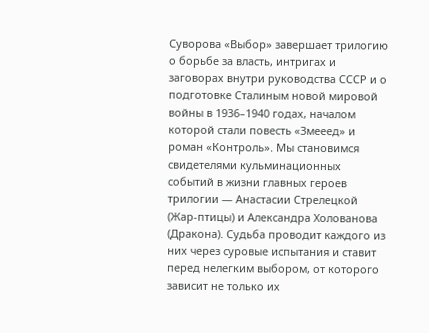Суворова «Выбор» завершает трилогию о борьбе за власть, интригах и заговорах внутри руководства СССР и о подготовке Сталиным новой мировой войны в 1936–1940 годах, началом которой стали повесть «Змееед» и роман «Контроль». Мы становимся свидетелями кульминационных событий в жизни главных героев трилогии — Анастасии Стрелецкой (Жар-птицы) и Александра Холованова (Дракона). Судьба проводит каждого из них через суровые испытания и ставит перед нелегким выбором, от которого зависит не только их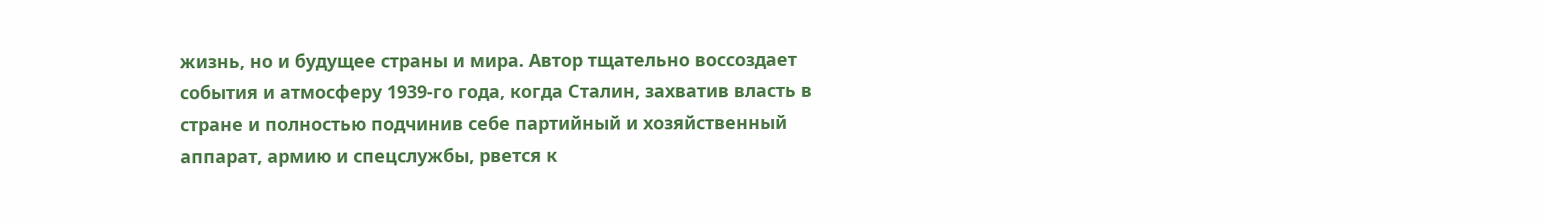жизнь, но и будущее страны и мира. Автор тщательно воссоздает события и атмосферу 1939-го года, когда Сталин, захватив власть в стране и полностью подчинив себе партийный и хозяйственный аппарат, армию и спецслужбы, рвется к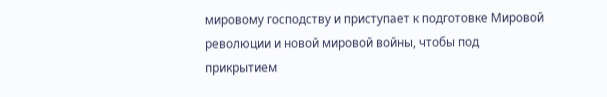мировому господству и приступает к подготовке Мировой революции и новой мировой войны, чтобы под прикрытием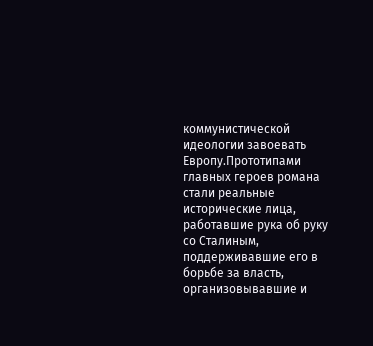коммунистической идеологии завоевать Европу.Прототипами главных героев романа стали реальные исторические лица, работавшие рука об руку со Сталиным, поддерживавшие его в борьбе за власть, организовывавшие и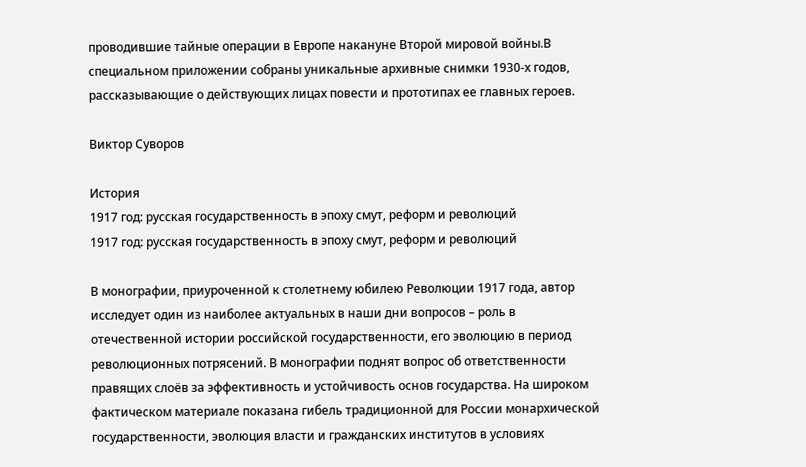проводившие тайные операции в Европе накануне Второй мировой войны.В специальном приложении собраны уникальные архивные снимки 1930-х годов, рассказывающие о действующих лицах повести и прототипах ее главных героев.

Виктор Суворов

История
1917 год: русская государственность в эпоху смут, реформ и революций
1917 год: русская государственность в эпоху смут, реформ и революций

В монографии, приуроченной к столетнему юбилею Революции 1917 года, автор исследует один из наиболее актуальных в наши дни вопросов – роль в отечественной истории российской государственности, его эволюцию в период революционных потрясений. В монографии поднят вопрос об ответственности правящих слоёв за эффективность и устойчивость основ государства. На широком фактическом материале показана гибель традиционной для России монархической государственности, эволюция власти и гражданских институтов в условиях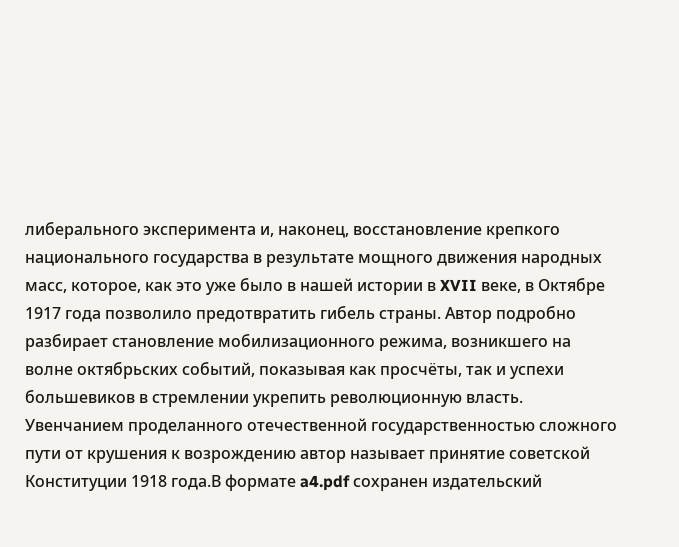либерального эксперимента и, наконец, восстановление крепкого национального государства в результате мощного движения народных масс, которое, как это уже было в нашей истории в XVII веке, в Октябре 1917 года позволило предотвратить гибель страны. Автор подробно разбирает становление мобилизационного режима, возникшего на волне октябрьских событий, показывая как просчёты, так и успехи большевиков в стремлении укрепить революционную власть. Увенчанием проделанного отечественной государственностью сложного пути от крушения к возрождению автор называет принятие советской Конституции 1918 года.В формате a4.pdf сохранен издательский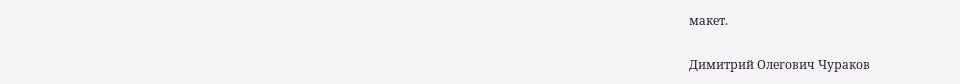макет.

Димитрий Олегович Чураков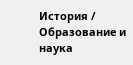История / Образование и наука